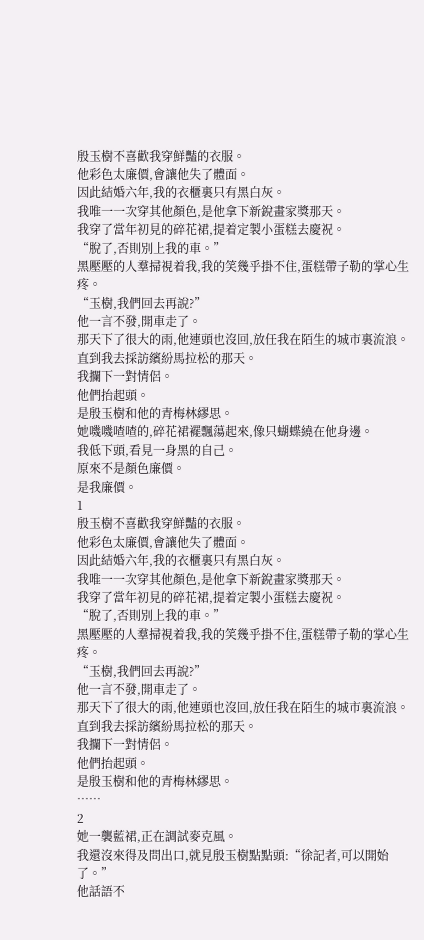殷玉樹不喜歡我穿鮮豔的衣服。
他彩色太廉價,會讓他失了體面。
因此結婚六年,我的衣櫃裏只有黑白灰。
我唯一一次穿其他顏色,是他拿下新銳畫家獎那天。
我穿了當年初見的碎花裙,提着定製小蛋糕去慶祝。
“脫了,否則別上我的車。”
黑壓壓的人羣掃視着我,我的笑幾乎掛不住,蛋糕帶子勒的掌心生疼。
“玉樹,我們回去再說?”
他一言不發,開車走了。
那天下了很大的雨,他連頭也沒回,放任我在陌生的城市裏流浪。
直到我去採訪繽紛馬拉松的那天。
我攔下一對情侶。
他們抬起頭。
是殷玉樹和他的青梅林繆思。
她嘰嘰喳喳的,碎花裙襬飄蕩起來,像只蝴蝶繞在他身邊。
我低下頭,看見一身黑的自己。
原來不是顏色廉價。
是我廉價。
1
殷玉樹不喜歡我穿鮮豔的衣服。
他彩色太廉價,會讓他失了體面。
因此結婚六年,我的衣櫃裏只有黑白灰。
我唯一一次穿其他顏色,是他拿下新銳畫家獎那天。
我穿了當年初見的碎花裙,提着定製小蛋糕去慶祝。
“脫了,否則別上我的車。”
黑壓壓的人羣掃視着我,我的笑幾乎掛不住,蛋糕帶子勒的掌心生疼。
“玉樹,我們回去再說?”
他一言不發,開車走了。
那天下了很大的雨,他連頭也沒回,放任我在陌生的城市裏流浪。
直到我去採訪繽紛馬拉松的那天。
我攔下一對情侶。
他們抬起頭。
是殷玉樹和他的青梅林繆思。
……
2
她一襲藍裙,正在調試麥克風。
我還沒來得及問出口,就見殷玉樹點點頭:“徐記者,可以開始了。”
他話語不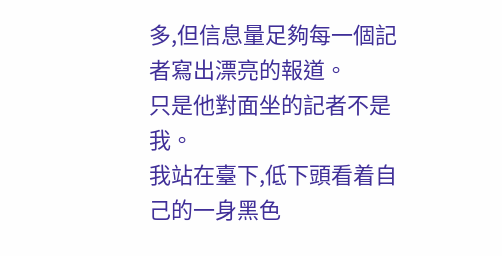多,但信息量足夠每一個記者寫出漂亮的報道。
只是他對面坐的記者不是我。
我站在臺下,低下頭看着自己的一身黑色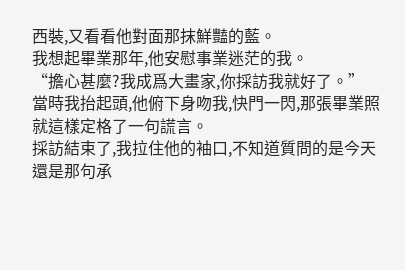西裝,又看看他對面那抹鮮豔的藍。
我想起畢業那年,他安慰事業迷茫的我。
“擔心甚麼?我成爲大畫家,你採訪我就好了。”
當時我抬起頭,他俯下身吻我,快門一閃,那張畢業照就這樣定格了一句謊言。
採訪結束了,我拉住他的袖口,不知道質問的是今天還是那句承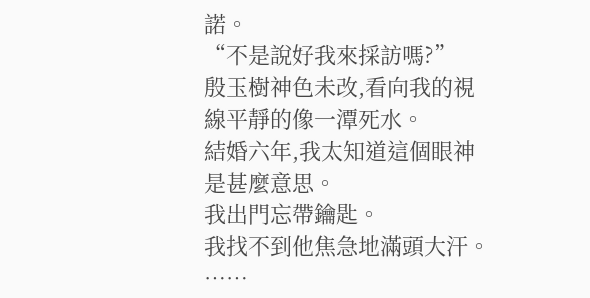諾。
“不是說好我來採訪嗎?”
殷玉樹神色未改,看向我的視線平靜的像一潭死水。
結婚六年,我太知道這個眼神是甚麼意思。
我出門忘帶鑰匙。
我找不到他焦急地滿頭大汗。
……